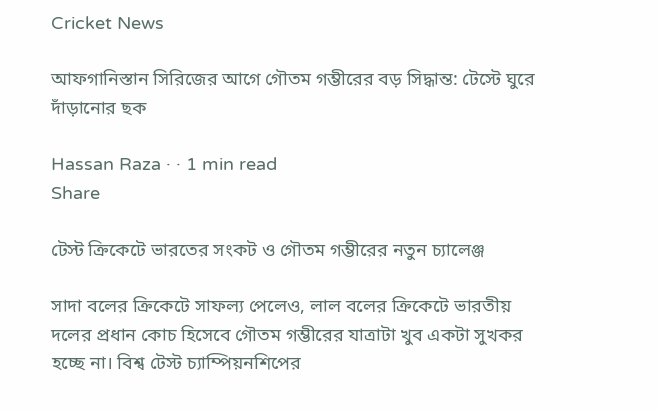Cricket News

আফগানিস্তান সিরিজের আগে গৌতম গম্ভীরের বড় সিদ্ধান্ত: টেস্টে ঘুরে দাঁড়ানোর ছক

Hassan Raza · · 1 min read
Share

টেস্ট ক্রিকেটে ভারতের সংকট ও গৌতম গম্ভীরের নতুন চ্যালেঞ্জ

সাদা বলের ক্রিকেটে সাফল্য পেলেও, লাল বলের ক্রিকেটে ভারতীয় দলের প্রধান কোচ হিসেবে গৌতম গম্ভীরের যাত্রাটা খুব একটা সুখকর হচ্ছে না। বিশ্ব টেস্ট চ্যাম্পিয়নশিপের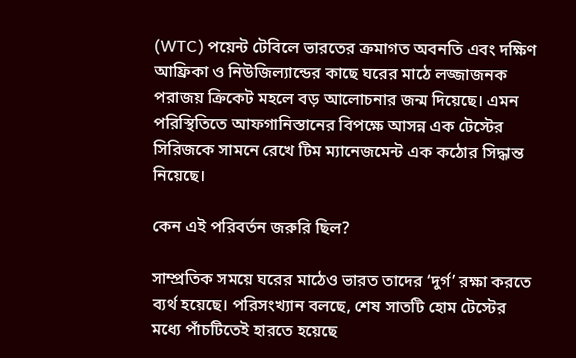(WTC) পয়েন্ট টেবিলে ভারতের ক্রমাগত অবনতি এবং দক্ষিণ আফ্রিকা ও নিউজিল্যান্ডের কাছে ঘরের মাঠে লজ্জাজনক পরাজয় ক্রিকেট মহলে বড় আলোচনার জন্ম দিয়েছে। এমন পরিস্থিতিতে আফগানিস্তানের বিপক্ষে আসন্ন এক টেস্টের সিরিজকে সামনে রেখে টিম ম্যানেজমেন্ট এক কঠোর সিদ্ধান্ত নিয়েছে।

কেন এই পরিবর্তন জরুরি ছিল?

সাম্প্রতিক সময়ে ঘরের মাঠেও ভারত তাদের ‘দুর্গ’ রক্ষা করতে ব্যর্থ হয়েছে। পরিসংখ্যান বলছে, শেষ সাতটি হোম টেস্টের মধ্যে পাঁচটিতেই হারতে হয়েছে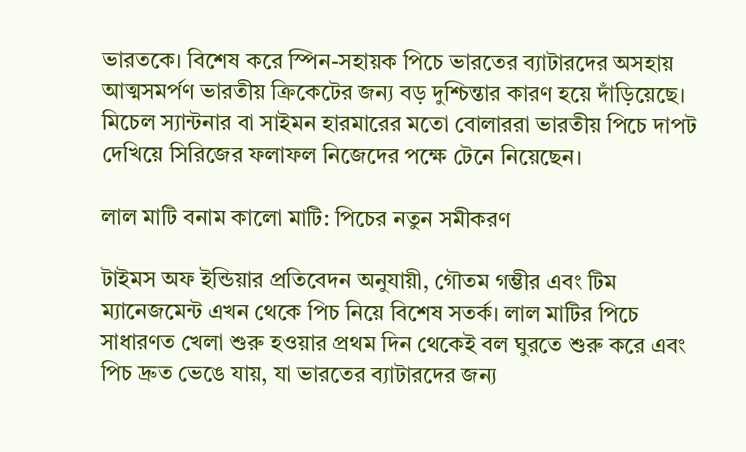ভারতকে। বিশেষ করে স্পিন-সহায়ক পিচে ভারতের ব্যাটারদের অসহায় আত্মসমর্পণ ভারতীয় ক্রিকেটের জন্য বড় দুশ্চিন্তার কারণ হয়ে দাঁড়িয়েছে। মিচেল স্যান্টনার বা সাইমন হারমারের মতো বোলাররা ভারতীয় পিচে দাপট দেখিয়ে সিরিজের ফলাফল নিজেদের পক্ষে টেনে নিয়েছেন।

লাল মাটি বনাম কালো মাটি: পিচের নতুন সমীকরণ

টাইমস অফ ইন্ডিয়ার প্রতিবেদন অনুযায়ী, গৌতম গম্ভীর এবং টিম ম্যানেজমেন্ট এখন থেকে পিচ নিয়ে বিশেষ সতর্ক। লাল মাটির পিচে সাধারণত খেলা শুরু হওয়ার প্রথম দিন থেকেই বল ঘুরতে শুরু করে এবং পিচ দ্রুত ভেঙে যায়, যা ভারতের ব্যাটারদের জন্য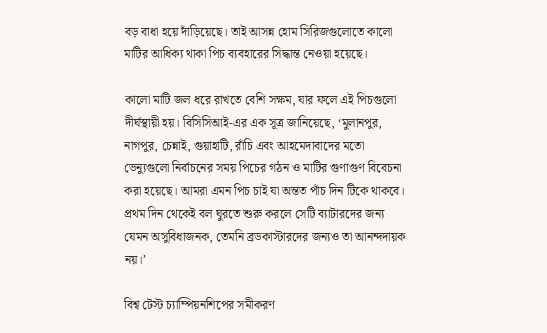বড় বাধা হয়ে দাঁড়িয়েছে। তাই আসন্ন হোম সিরিজগুলোতে কালো মাটির আধিক্য থাকা পিচ ব্যবহারের সিদ্ধান্ত নেওয়া হয়েছে।

কালো মাটি জল ধরে রাখতে বেশি সক্ষম, যার ফলে এই পিচগুলো দীর্ঘস্থায়ী হয়। বিসিসিআই-এর এক সূত্র জানিয়েছে, ‘মুলানপুর, নাগপুর, চেন্নাই, গুয়াহাটি, রাঁচি এবং আহমেদাবাদের মতো ভেন্যুগুলো নির্বাচনের সময় পিচের গঠন ও মাটির গুণাগুণ বিবেচনা করা হয়েছে। আমরা এমন পিচ চাই যা অন্তত পাঁচ দিন টিকে থাকবে। প্রথম দিন থেকেই বল ঘুরতে শুরু করলে সেটি ব্যাটারদের জন্য যেমন অসুবিধাজনক, তেমনি ব্রডকাস্টারদের জন্যও তা আনন্দদায়ক নয়।’

বিশ্ব টেস্ট চ্যাম্পিয়নশিপের সমীকরণ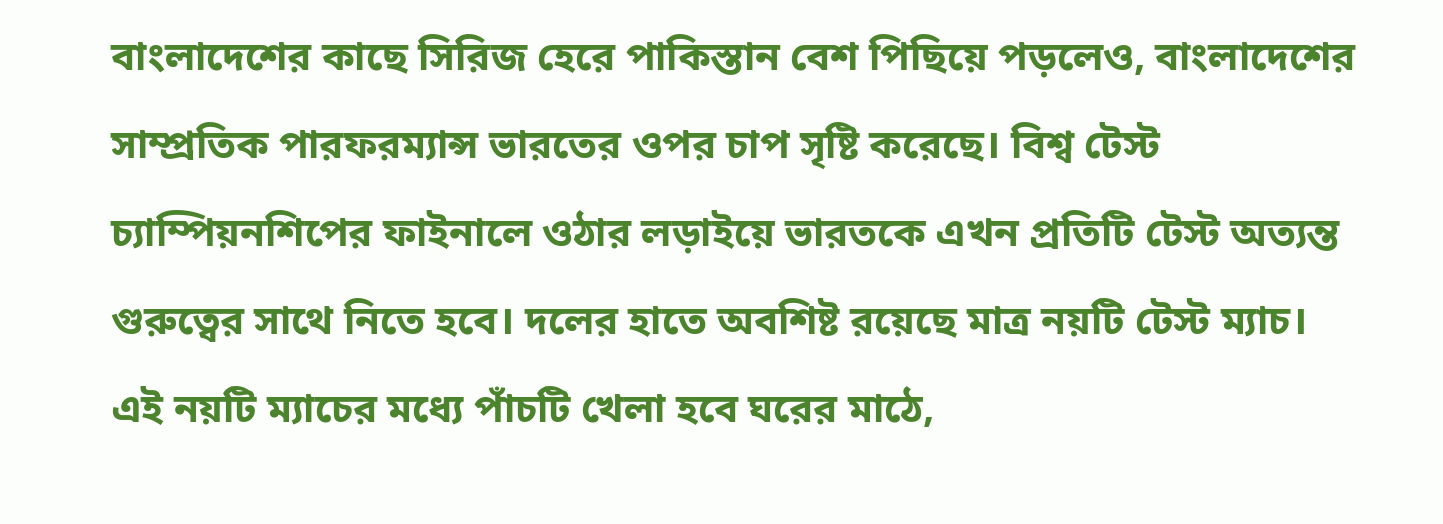বাংলাদেশের কাছে সিরিজ হেরে পাকিস্তান বেশ পিছিয়ে পড়লেও, বাংলাদেশের সাম্প্রতিক পারফরম্যান্স ভারতের ওপর চাপ সৃষ্টি করেছে। বিশ্ব টেস্ট চ্যাম্পিয়নশিপের ফাইনালে ওঠার লড়াইয়ে ভারতকে এখন প্রতিটি টেস্ট অত্যন্ত গুরুত্বের সাথে নিতে হবে। দলের হাতে অবশিষ্ট রয়েছে মাত্র নয়টি টেস্ট ম্যাচ। এই নয়টি ম্যাচের মধ্যে পাঁচটি খেলা হবে ঘরের মাঠে,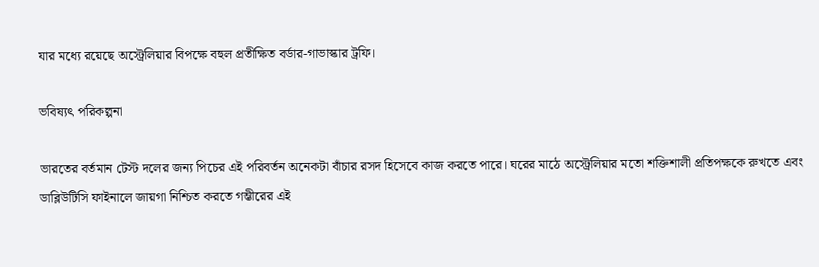যার মধ্যে রয়েছে অস্ট্রেলিয়ার বিপক্ষে বহুল প্রতীক্ষিত বর্ডার-গাভাস্কার ট্রফি।

ভবিষ্যৎ পরিকল্পনা

ভারতের বর্তমান টেস্ট দলের জন্য পিচের এই পরিবর্তন অনেকটা বাঁচার রসদ হিসেবে কাজ করতে পারে। ঘরের মাঠে অস্ট্রেলিয়ার মতো শক্তিশালী প্রতিপক্ষকে রুখতে এবং ডাব্লিউটিসি ফাইনালে জায়গা নিশ্চিত করতে গম্ভীরের এই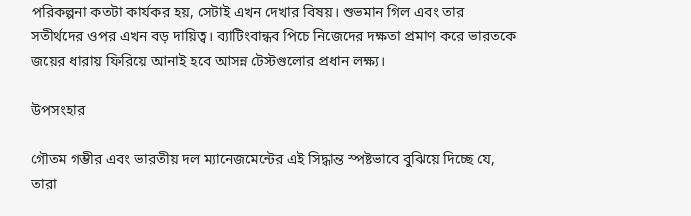পরিকল্পনা কতটা কার্যকর হয়, সেটাই এখন দেখার বিষয়। শুভমান গিল এবং তার সতীর্থদের ওপর এখন বড় দায়িত্ব। ব্যাটিংবান্ধব পিচে নিজেদের দক্ষতা প্রমাণ করে ভারতকে জয়ের ধারায় ফিরিয়ে আনাই হবে আসন্ন টেস্টগুলোর প্রধান লক্ষ্য।

উপসংহার

গৌতম গম্ভীর এবং ভারতীয় দল ম্যানেজমেন্টের এই সিদ্ধান্ত স্পষ্টভাবে বুঝিয়ে দিচ্ছে যে, তারা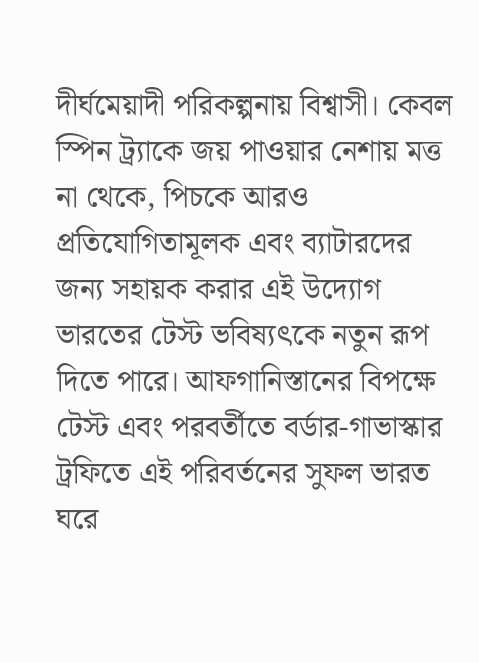দীর্ঘমেয়াদী পরিকল্পনায় বিশ্বাসী। কেবল স্পিন ট্র্যাকে জয় পাওয়ার নেশায় মত্ত না থেকে, পিচকে আরও প্রতিযোগিতামূলক এবং ব্যাটারদের জন্য সহায়ক করার এই উদ্যোগ ভারতের টেস্ট ভবিষ্যৎকে নতুন রূপ দিতে পারে। আফগানিস্তানের বিপক্ষে টেস্ট এবং পরবর্তীতে বর্ডার-গাভাস্কার ট্রফিতে এই পরিবর্তনের সুফল ভারত ঘরে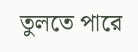তুলতে পারে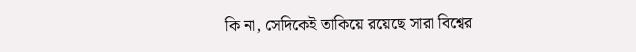কি না, সেদিকেই তাকিয়ে রয়েছে সারা বিশ্বের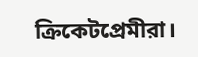ক্রিকেটপ্রেমীরা।